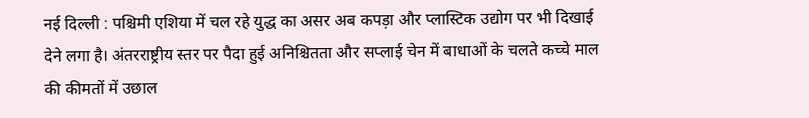नई दिल्ली : पश्चिमी एशिया में चल रहे युद्ध का असर अब कपड़ा और प्लास्टिक उद्योग पर भी दिखाई देने लगा है। अंतरराष्ट्रीय स्तर पर पैदा हुई अनिश्चितता और सप्लाई चेन में बाधाओं के चलते कच्चे माल की कीमतों में उछाल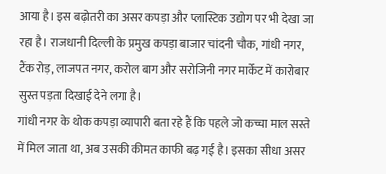आया है। इस बढ़ोतरी का असर कपड़ा और प्लास्टिक उद्योग पर भी देखा जा रहा है। राजधानी दिल्ली के प्रमुख कपड़ा बाजार चांदनी चौक, गांधी नगर, टैंक रोड़, लाजपत नगर, करोल बाग और सरोजिनी नगर मार्केट में कारोबार सुस्त पड़ता दिखाई देने लगा है।
गांधी नगर के थोक कपड़ा व्यापारी बता रहे हैं कि पहले जो कच्चा माल सस्ते में मिल जाता था, अब उसकी कीमत काफी बढ़ गई है। इसका सीधा असर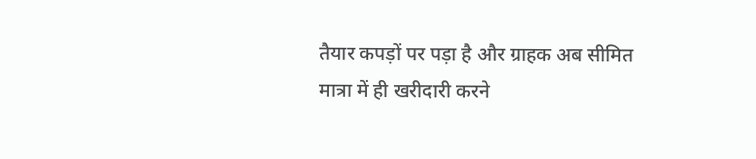तैयार कपड़ों पर पड़ा है और ग्राहक अब सीमित मात्रा में ही खरीदारी करने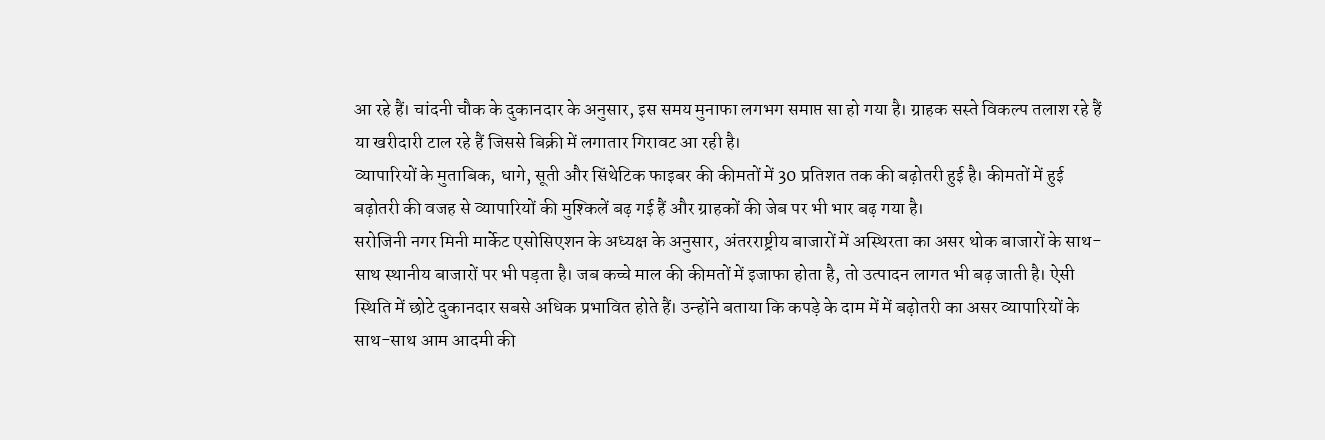आ रहे हैं। चांदनी चौक के दुकानदार के अनुसार, इस समय मुनाफा लगभग समाप्त सा हो गया है। ग्राहक सस्ते विकल्प तलाश रहे हैं या खरीदारी टाल रहे हैं जिससे बिक्री में लगातार गिरावट आ रही है।
व्यापारियों के मुताबिक, धागे, सूती और सिंथेटिक फाइबर की कीमतों में 30 प्रतिशत तक की बढ़ोतरी हुई है। कीमतों में हुई बढ़ोतरी की वजह से व्यापारियों की मुश्किलें बढ़ गई हैं और ग्राहकों की जेब पर भी भार बढ़ गया है।
सरोजिनी नगर मिनी मार्केट एसोसिएशन के अध्यक्ष के अनुसार, अंतरराष्ट्रीय बाजारों में अस्थिरता का असर थोक बाजारों के साथ-साथ स्थानीय बाजारों पर भी पड़ता है। जब कच्चे माल की कीमतों में इजाफा होता है, तो उत्पादन लागत भी बढ़ जाती है। ऐसी स्थिति में छोटे दुकानदार सबसे अधिक प्रभावित होते हैं। उन्होंने बताया कि कपड़े के दाम में में बढ़ोतरी का असर व्यापारियों के साथ-साथ आम आदमी की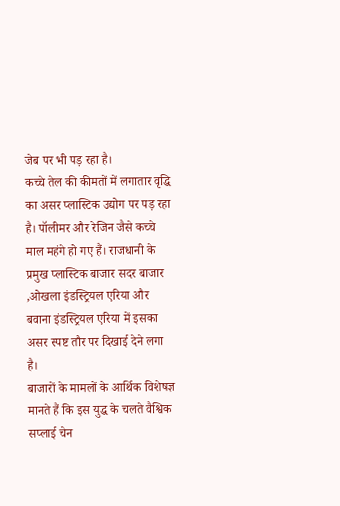जेब पर भी पड़ रहा है।
कच्चे तेल की कीमतों में लगातार वृद्धि का असर प्लास्टिक उद्योग पर पड़ रहा है। पॉलीमर और रेजिन जैसे कच्चे माल महंगे हो गए हैं। राजधानी के प्रमुख प्लास्टिक बाजार सदर बाजार ,ओखला इंडस्ट्रियल एरिया और बवाना इंडस्ट्रियल एरिया में इसका असर स्पष्ट तौर पर दिखाई देने लगा है।
बाजारों के मामलों के आर्थिक विशेषज्ञ मानते हैं कि इस युद्ध के चलते वैश्विक सप्लाई चेन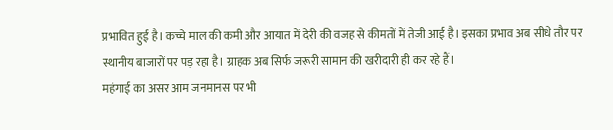प्रभावित हुई है। कच्चे माल की कमी और आयात में देरी की वजह से कीमतों में तेजी आई है। इसका प्रभाव अब सीधे तौर पर स्थानीय बाजारों पर पड़ रहा है। ग्राहक अब सिर्फ जरूरी सामान की खरीदारी ही कर रहे हैं।
महंगाई का असर आम जनमानस पर भी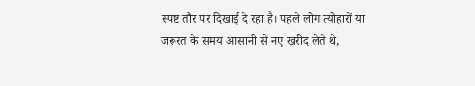स्पष्ट तौर पर दिखाई दे रहा है। पहले लोग त्योहारों या जरूरत के समय आसानी से नए खरीद लेते थे,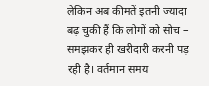लेकिन अब कीमतें इतनी ज्यादा बढ़ चुकी हैं कि लोगों को सोच – समझकर ही खरीदारी करनी पड़ रही है। वर्तमान समय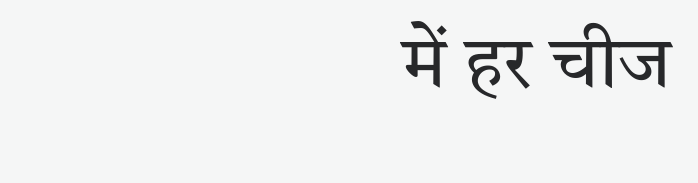में हर चीज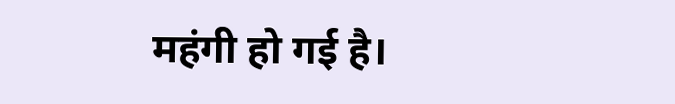महंगी हो गई है।